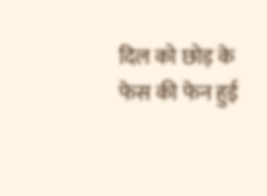दिल को छोड़ के फेस की फेन हुई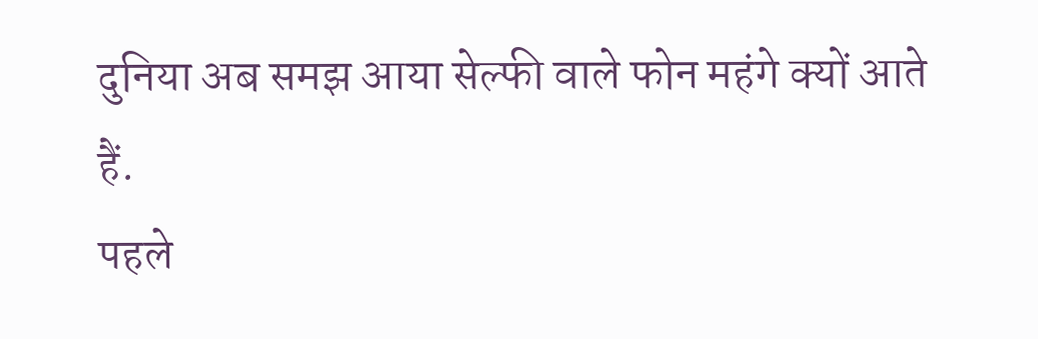दुनिया अब समझ आया सेल्फी वाले फोन महंगे क्यों आते हैं.
पहले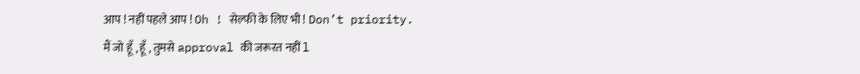आप ! नहीं पहले आप ! Oh ! सेल्फी के लिए भी ! Don’t priority.
मैं जो हूँ , हूँ , तुमसे approval की जरूरत नहीं l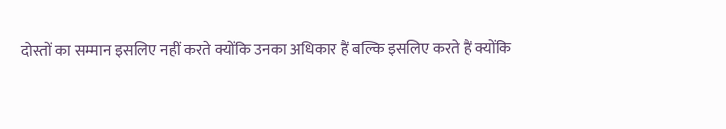दोस्तों का सम्मान इसलिए नहीं करते क्योंकि उनका अधिकार हैं बल्कि इसलिए करते हैं क्योंकि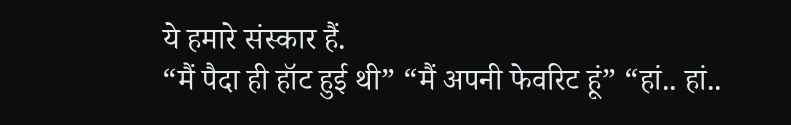ये हमारे संस्कार हैं.
“मैं पैदा ही हॉट हुई थी” “मैं अपनी फेवरिट हूं” “हां.. हां..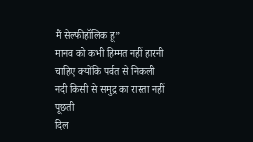मैं सेल्फीहॉलिक हू”
मानव को कभी हिम्मत नहीं हारनी चाहिए क्योंकि पर्वत से निकली नदी किसी से समुद्र का रास्ता नहीं पूछती
दिल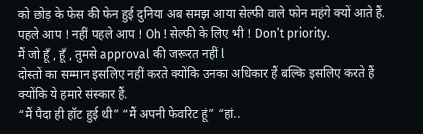को छोड़ के फेस की फेन हुई दुनिया अब समझ आया सेल्फी वाले फोन महंगे क्यों आते हैं.
पहले आप ! नहीं पहले आप ! Oh ! सेल्फी के लिए भी ! Don’t priority.
मैं जो हूँ , हूँ , तुमसे approval की जरूरत नहीं l
दोस्तों का सम्मान इसलिए नहीं करते क्योंकि उनका अधिकार हैं बल्कि इसलिए करते हैं क्योंकि ये हमारे संस्कार हैं.
“मैं पैदा ही हॉट हुई थी” “मैं अपनी फेवरिट हूं” “हां..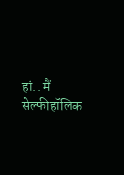हां.. मैं सेल्फीहॉलिक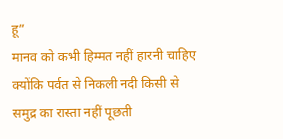हू”
मानव को कभी हिम्मत नहीं हारनी चाहिए क्योंकि पर्वत से निकली नदी किसी से समुद्र का रास्ता नहीं पूछती